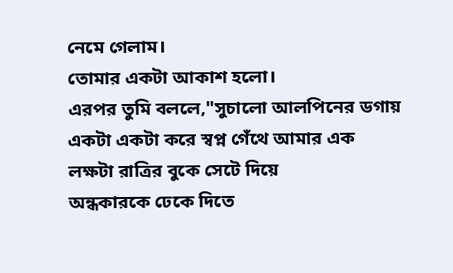নেমে গেলাম।
তোমার একটা আকাশ হলো।
এরপর তুমি বললে,"সুচালো আলপিনের ডগায়
একটা একটা করে স্বপ্ন গেঁথে আমার এক
লক্ষটা রাত্রির বুকে সেটে দিয়ে
অন্ধকারকে ঢেকে দিতে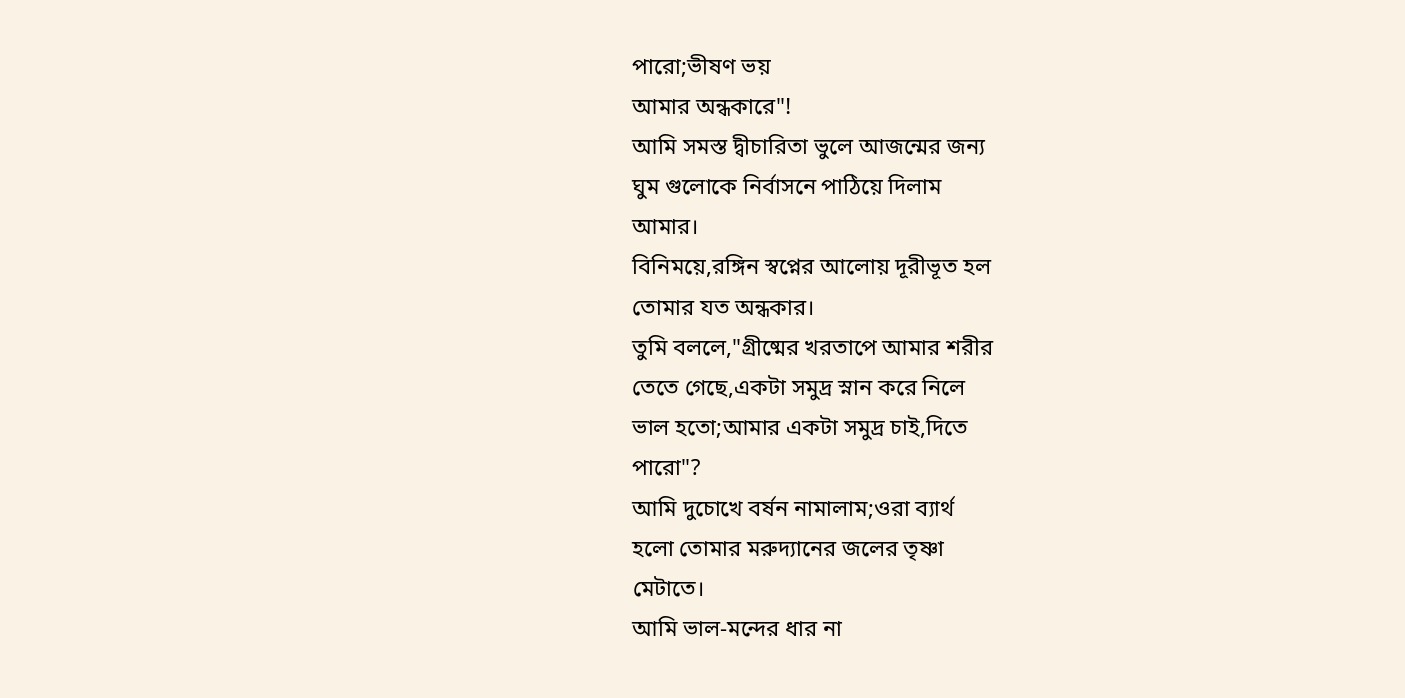পারো;ভীষণ ভয়
আমার অন্ধকারে"!
আমি সমস্ত দ্বীচারিতা ভুলে আজন্মের জন্য
ঘুম গুলোকে নির্বাসনে পাঠিয়ে দিলাম
আমার।
বিনিময়ে,রঙ্গিন স্বপ্নের আলোয় দূরীভূত হল
তোমার যত অন্ধকার।
তুমি বললে,"গ্রীষ্মের খরতাপে আমার শরীর
তেতে গেছে,একটা সমুদ্র স্নান করে নিলে
ভাল হতো;আমার একটা সমুদ্র চাই,দিতে
পারো"?
আমি দুচোখে বর্ষন নামালাম;ওরা ব্যার্থ
হলো তোমার মরুদ্যানের জলের তৃষ্ণা
মেটাতে।
আমি ভাল-মন্দের ধার না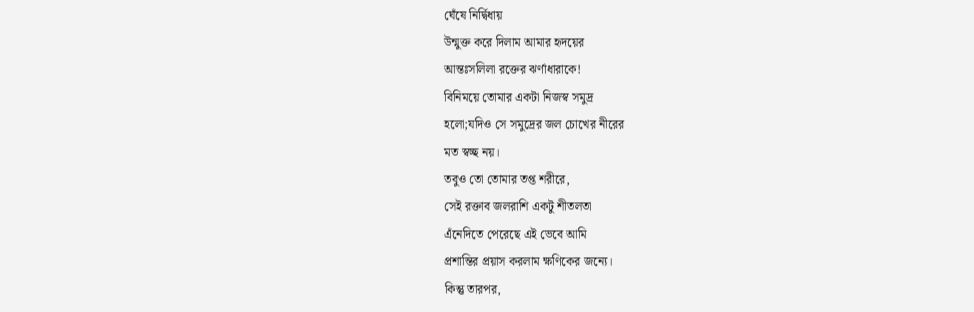ঘেঁষে নির্দ্বিধায়
উন্মুক্ত করে দিলাম আমার হৃদয়ের
আন্তঃসলিলা রক্তের ঝর্ণাধারাকে!
বিনিময়ে তোমার একটা নিজস্ব সমুদ্র
হলো;যদিও সে সমুদ্রের জল চোখের নীরের
মত স্বচ্ছ নয়।
তবুও তো তোমার তপ্ত শরীরে,
সেই রক্তাব জলরাশি একটু শীতলতা
এঁনেদিতে পেরেছে এই ভেবে আমি
প্রশান্তির প্রয়াস করলাম ক্ষণিকের জন্যে।
কিন্তু তারপর,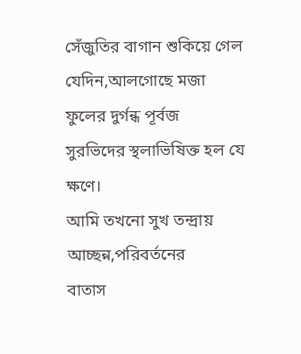সেঁজুতির বাগান শুকিয়ে গেল
যেদিন,আলগোছে মজা ফুলের দুর্গন্ধ পূর্বজ
সুরভিদের স্থলাভিষিক্ত হল যে ক্ষণে।
আমি তখনো সুখ তন্দ্রায় আচ্ছন্ন,পরিবর্তনের
বাতাস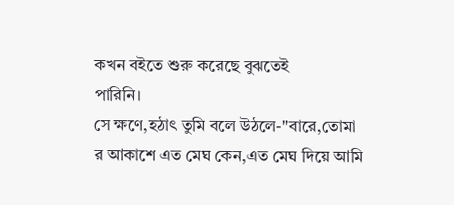কখন বইতে শুরু করেছে বুঝতেই
পারিনি।
সে ক্ষণে,হঠাৎ তুমি বলে উঠলে-"বারে,তোমা
র আকাশে এত মেঘ কেন,এত মেঘ দিয়ে আমি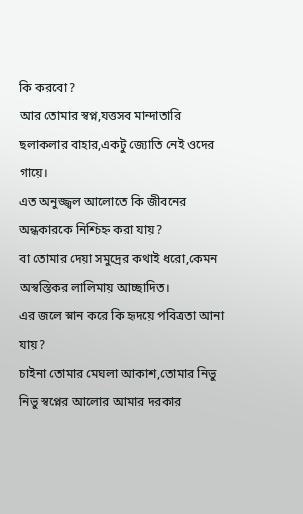কি করবো?
আর তোমার স্বপ্ন,যত্তসব মান্দাতারি
ছলাকলার বাহার,একটু জ্যোতি নেই ওদের
গায়ে।
এত অনুজ্জ্বল আলোতে কি জীবনের
অন্ধকারকে নিশ্চিহ্ন করা যায়?
বা তোমার দেয়া সমুদ্রের কথাই ধরো,কেমন
অস্বস্তিকর লালিমায় আচ্ছাদিত।
এর জলে স্নান করে কি হৃদয়ে পবিত্রতা আনা
যায়?
চাইনা তোমার মেঘলা আকাশ,তোমার নিভু
নিভু স্বপ্নের আলোর আমার দরকার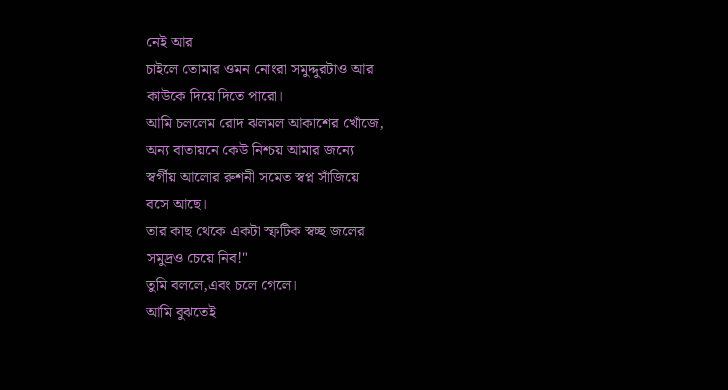নেই আর
চাইলে তোমার ওমন নোংরা সমুদ্দুরটাও আর
কাউকে দিয়ে দিতে পারো।
আমি চললেম রোদ ঝলমল আকাশের খোঁজে,
অন্য বাতায়নে কেউ নিশ্চয় আমার জন্যে
স্বর্গীয় আলোর রুশনী সমেত স্বপ্ন সাঁজিয়ে
বসে আছে।
তার কাছ থেকে একটা স্ফটিক স্বচ্ছ জলের
সমুদ্রও চেয়ে নিব!"
তুমি বললে,এবং চলে গেলে।
আমি বুঝতেই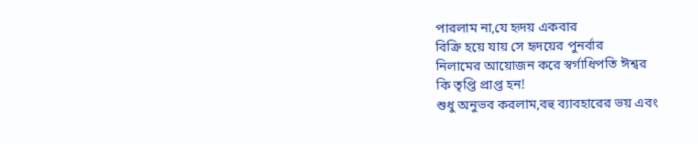পারলাম না,যে হৃদয় একবার
বিক্রি হয়ে যায় সে হৃদয়ের পুনর্বার
নিলামের আয়োজন করে স্বর্গাধিপতি ঈশ্বর
কি তৃপ্তি প্রাপ্ত হন!
শুধু অনুভব করলাম,বহু ব্যাবহারের ভয় এবং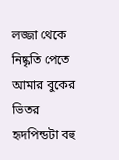লজ্জা থেকে নিষ্কৃতি পেতে আমার বুকের
ভিতর হৃদপিন্ডটা বহু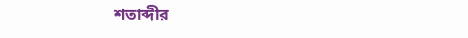শতাব্দীর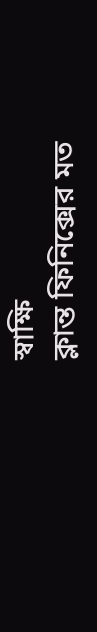স্বাক্ষি
ক্লান্ত ফিনিক্সের মত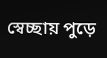স্বেচ্ছায় পুড়ে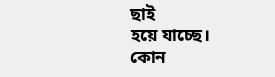ছাই
হয়ে যাচ্ছে।
কোন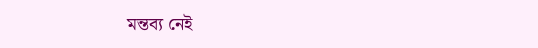মন্তব্য নেই